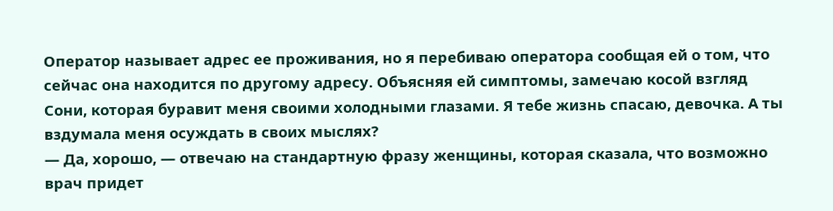Оператор называет адрес ее проживания, но я перебиваю оператора сообщая ей о том, что сейчас она находится по другому адресу. Объясняя ей симптомы, замечаю косой взгляд Сони, которая буравит меня своими холодными глазами. Я тебе жизнь спасаю, девочка. А ты вздумала меня осуждать в своих мыслях?
— Да, хорошо, — отвечаю на стандартную фразу женщины, которая сказала, что возможно врач придет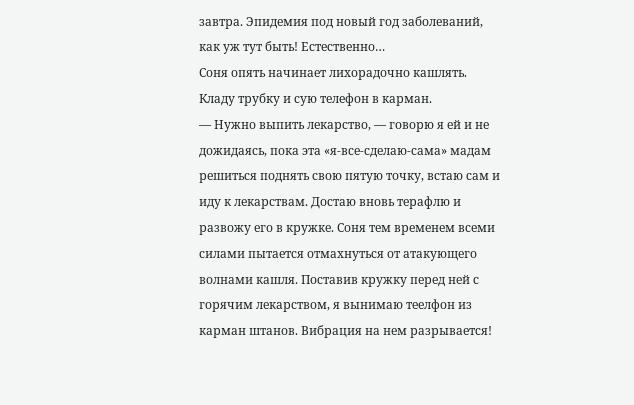завтра. Эпидемия под новый год заболеваний, как уж тут быть! Естественно…
Соня опять начинает лихорадочно кашлять. Кладу трубку и сую телефон в карман.
— Нужно выпить лекарство, — говорю я ей и не дожидаясь, пока эта «я-все-сделаю-сама» мадам решиться поднять свою пятую точку, встаю сам и иду к лекарствам. Достаю вновь терафлю и развожу его в кружке. Соня тем временем всеми силами пытается отмахнуться от атакующего волнами кашля. Поставив кружку перед ней с горячим лекарством, я вынимаю теелфон из карман штанов. Вибрация на нем разрывается!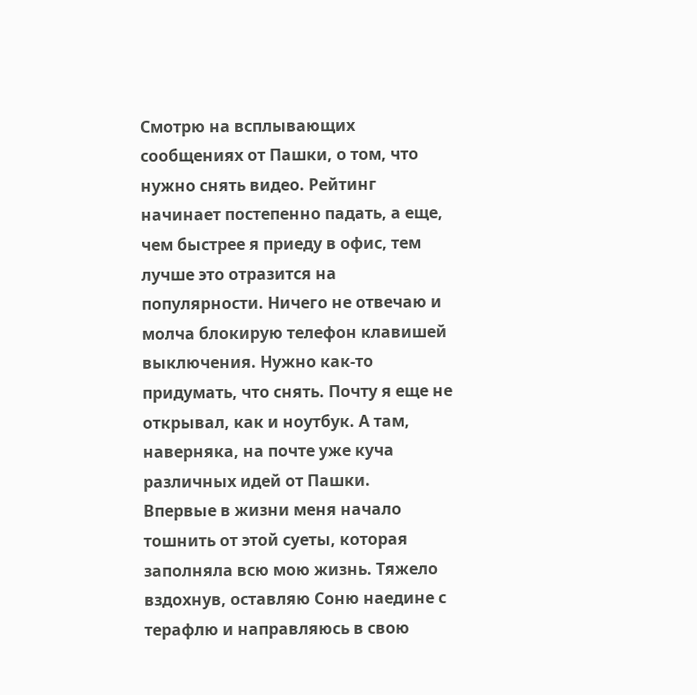Смотрю на всплывающих сообщениях от Пашки, о том, что нужно снять видео. Рейтинг начинает постепенно падать, а еще, чем быстрее я приеду в офис, тем лучше это отразится на популярности. Ничего не отвечаю и молча блокирую телефон клавишей выключения. Нужно как-то придумать, что снять. Почту я еще не открывал, как и ноутбук. А там, наверняка, на почте уже куча различных идей от Пашки.
Впервые в жизни меня начало тошнить от этой суеты, которая заполняла всю мою жизнь. Тяжело вздохнув, оставляю Соню наедине с терафлю и направляюсь в свою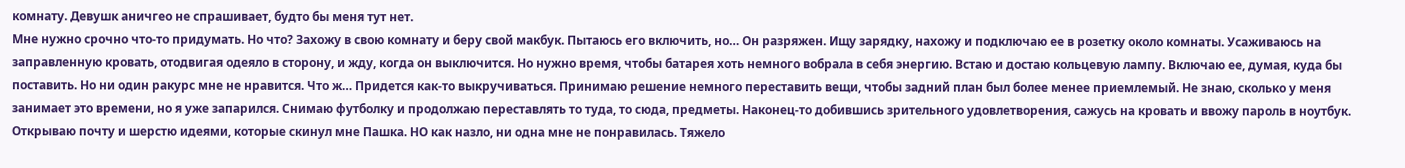комнату. Девушк аничгео не спрашивает, будто бы меня тут нет.
Мне нужно срочно что-то придумать. Но что? Захожу в свою комнату и беру свой макбук. Пытаюсь его включить, но… Он разряжен. Ищу зарядку, нахожу и подключаю ее в розетку около комнаты. Усаживаюсь на заправленную кровать, отодвигая одеяло в сторону, и жду, когда он выключится. Но нужно время, чтобы батарея хоть немного вобрала в себя энергию. Встаю и достаю кольцевую лампу. Включаю ее, думая, куда бы поставить. Но ни один ракурс мне не нравится. Что ж… Придется как-то выкручиваться. Принимаю решение немного переставить вещи, чтобы задний план был более менее приемлемый. Не знаю, сколько у меня занимает это времени, но я уже запарился. Снимаю футболку и продолжаю переставлять то туда, то сюда, предметы. Наконец-то добившись зрительного удовлетворения, сажусь на кровать и ввожу пароль в ноутбук. Открываю почту и шерстю идеями, которые скинул мне Пашка. НО как назло, ни одна мне не понравилась. Тяжело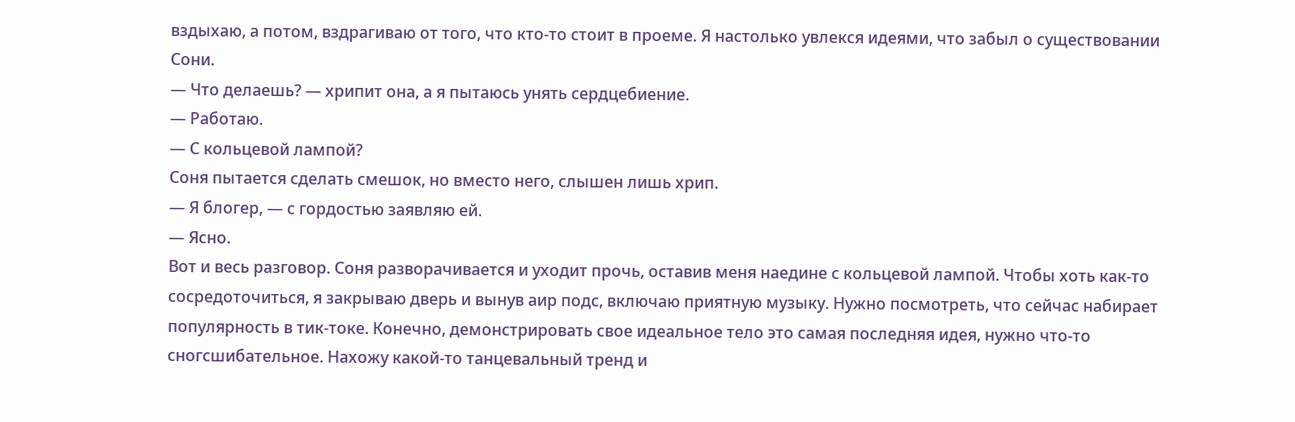вздыхаю, а потом, вздрагиваю от того, что кто-то стоит в проеме. Я настолько увлекся идеями, что забыл о существовании Сони.
— Что делаешь? — хрипит она, а я пытаюсь унять сердцебиение.
— Работаю.
— С кольцевой лампой?
Соня пытается сделать смешок, но вместо него, слышен лишь хрип.
— Я блогер, — с гордостью заявляю ей.
— Ясно.
Вот и весь разговор. Соня разворачивается и уходит прочь, оставив меня наедине с кольцевой лампой. Чтобы хоть как-то сосредоточиться, я закрываю дверь и вынув аир подс, включаю приятную музыку. Нужно посмотреть, что сейчас набирает популярность в тик-токе. Конечно, демонстрировать свое идеальное тело это самая последняя идея, нужно что-то сногсшибательное. Нахожу какой-то танцевальный тренд и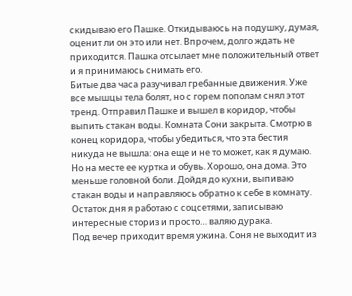скидываю его Пашке. Откидываюсь на подушку, думая, оценит ли он это или нет. Впрочем, долго ждать не приходится. Пашка отсылает мне положительный ответ и я принимаюсь снимать его.
Битые два часа разучивал гребанные движения. Уже все мышцы тела болят, но с горем пополам снял этот тренд. Отправил Пашке и вышел в коридор, чтобы выпить стакан воды. Комната Сони закрыта. Смотрю в конец коридора, чтобы убедиться, что эта бестия никуда не вышла: она еще и не то может, как я думаю. Но на месте ее куртка и обувь. Хорошо, она дома. Это меньше головной боли. Дойдя до кухни, выпиваю стакан воды и направляюсь обратно к себе в комнату. Остаток дня я работаю с соцсетями, записываю интересные сториз и просто… валяю дурака.
Под вечер приходит время ужина. Соня не выходит из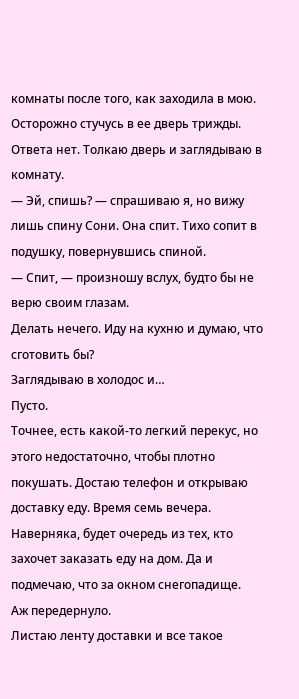комнаты после того, как заходила в мою. Осторожно стучусь в ее дверь трижды. Ответа нет. Толкаю дверь и заглядываю в комнату.
— Эй, спишь? — спрашиваю я, но вижу лишь спину Сони. Она спит. Тихо сопит в подушку, повернувшись спиной.
— Спит, — произношу вслух, будто бы не верю своим глазам.
Делать нечего. Иду на кухню и думаю, что сготовить бы?
Заглядываю в холодос и…
Пусто.
Точнее, есть какой-то легкий перекус, но этого недостаточно, чтобы плотно покушать. Достаю телефон и открываю доставку еду. Время семь вечера. Наверняка, будет очередь из тех, кто захочет заказать еду на дом. Да и подмечаю, что за окном снегопадище.
Аж передернуло.
Листаю ленту доставки и все такое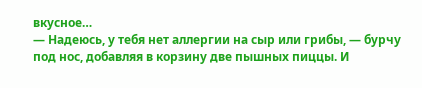вкусное…
— Надеюсь, у тебя нет аллергии на сыр или грибы, — бурчу под нос, добавляя в корзину две пышных пиццы. И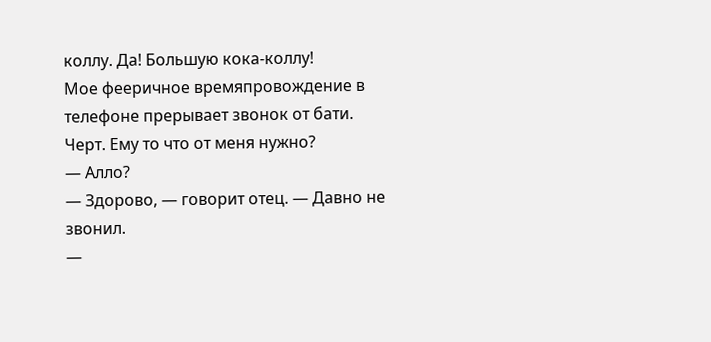коллу. Да! Большую кока-коллу!
Мое фееричное времяпровождение в телефоне прерывает звонок от бати. Черт. Ему то что от меня нужно?
— Алло?
— Здорово, — говорит отец. — Давно не звонил.
—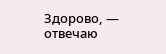Здорово, — отвечаю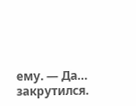ему. — Да… закрутился.